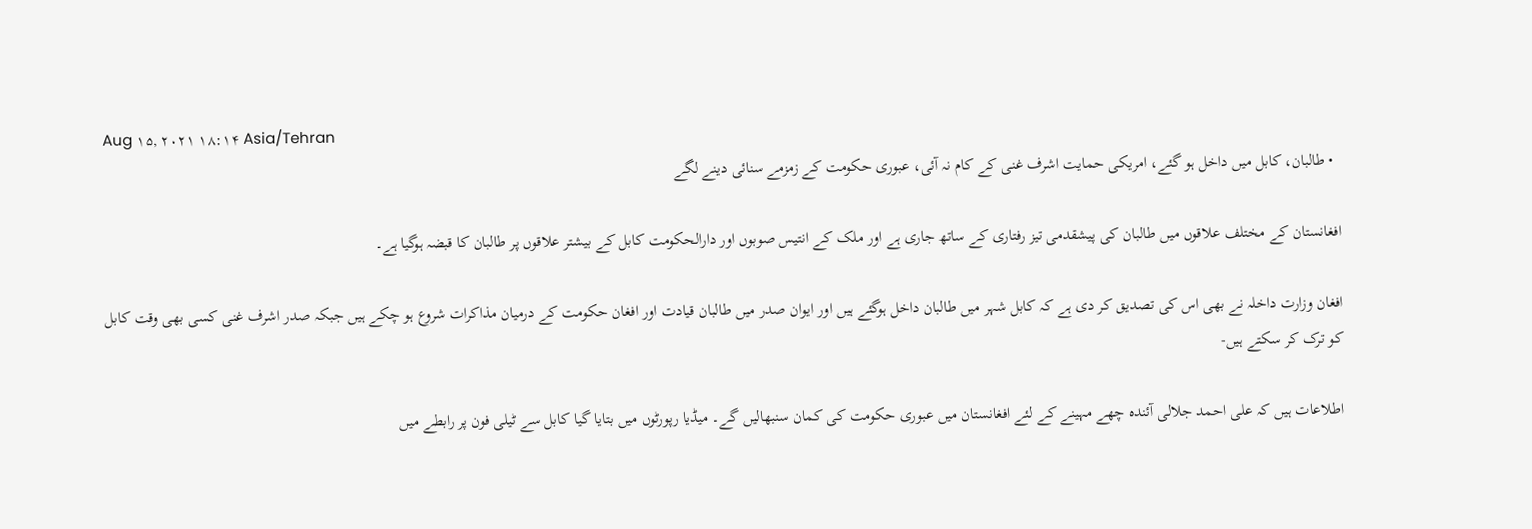Aug ۱۵, ۲۰۲۱ ۱۸:۱۴ Asia/Tehran
  • طالبان، کابل میں داخل ہو گئے، امریکی حمایت اشرف غنی کے کام نہ آئی، عبوری حکومت کے زمزمے سنائی دینے لگے

افغانستان کے مختلف علاقوں میں طالبان کی پیشقدمی تیز رفتاری کے ساتھ جاری ہے اور ملک کے انتیس صوبوں اور دارالحکومت کابل کے بیشتر علاقوں پر طالبان کا قبضہ ہوگیا ہے۔

افغان وزارت داخلہ نے بھی اس کی تصدیق کر دی ہے کہ کابل شہر میں طالبان داخل ہوگئے ہیں اور ایوان صدر میں طالبان قیادت اور افغان حکومت کے درمیان مذاکرات شروع ہو چکے ہیں جبکہ صدر اشرف غنی کسی بھی وقت کابل کو ترک کر سکتے ہیں-

اطلاعات ہیں کہ علی احمد جلالی آئندہ چھے مہینے کے لئے افغانستان میں عبوری حکومت کی کمان سنبھالیں گے۔ میڈیا رپورٹوں میں بتایا گیا کابل سے ٹیلی فون پر رابطے میں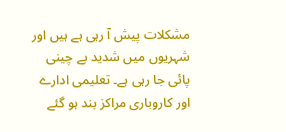مشکلات پیش آ رہی ہے ہیں اور شہریوں میں شدید بے چینی پائی جا رہی ہے۔ تعلیمی ادارے اور کاروباری مراکز بند ہو گئے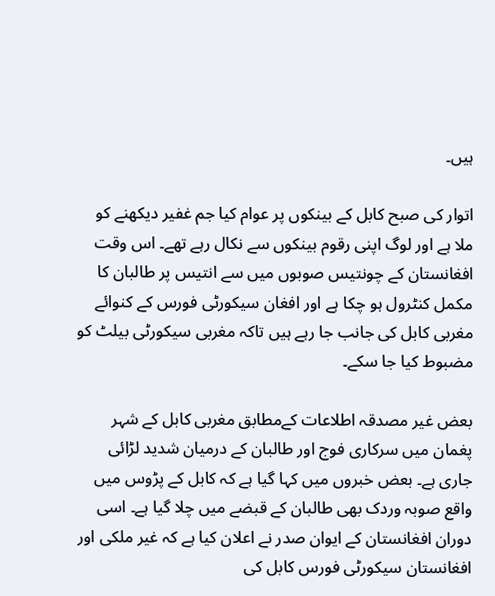ہیں۔

اتوار کی صبح کابل کے بینکوں پر عوام کیا جم غفیر دیکھنے کو ملا ہے اور لوگ اپنی رقوم بینکوں سے نکال رہے تھے۔ اس وقت افغانستان کے چونتیس صوبوں میں سے انتیس پر طالبان کا مکمل کنٹرول ہو چکا ہے اور افغان سیکورٹی فورس کے کنوائے مغربی کابل کی جانب جا رہے ہیں تاکہ مغربی سیکورٹی بیلٹ کو مضبوط کیا جا سکے۔

بعض غیر مصدقہ اطلاعات کےمطابق مغربی کابل کے شہر پغمان میں سرکاری فوج اور طالبان کے درمیان شدید لڑائی جاری ہے۔ بعض خبروں میں کہا گیا ہے کہ کابل کے پڑوس میں واقع صوبہ وردک بھی طالبان کے قبضے میں چلا گیا ہے۔ اسی دوران افغانستان کے ایوان صدر نے اعلان کیا ہے کہ غیر ملکی اور افغانستان سیکورٹی فورس کابل کی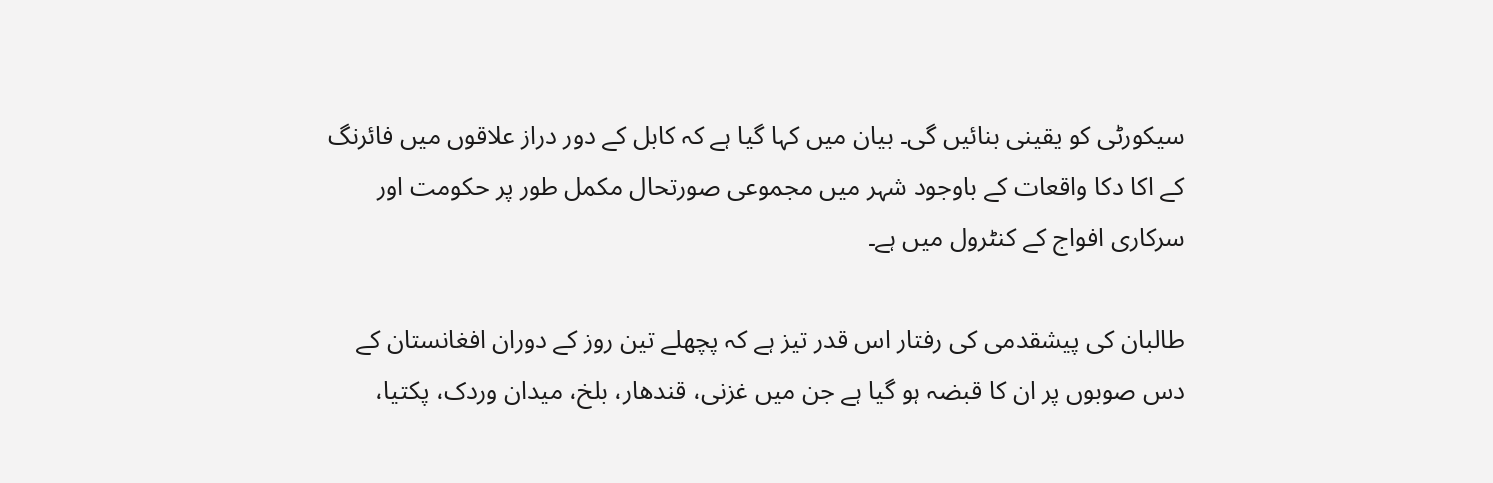سیکورٹی کو یقینی بنائیں گی۔ بیان میں کہا گیا ہے کہ کابل کے دور دراز علاقوں میں فائرنگ کے اکا دکا واقعات کے باوجود شہر میں مجموعی صورتحال مکمل طور پر حکومت اور سرکاری افواج کے کنٹرول میں ہے۔

طالبان کی پیشقدمی کی رفتار اس قدر تیز ہے کہ پچھلے تین روز کے دوران افغانستان کے دس صوبوں پر ان کا قبضہ ہو گیا ہے جن میں غزنی، قندھار، بلخ، میدان وردک، پکتیا،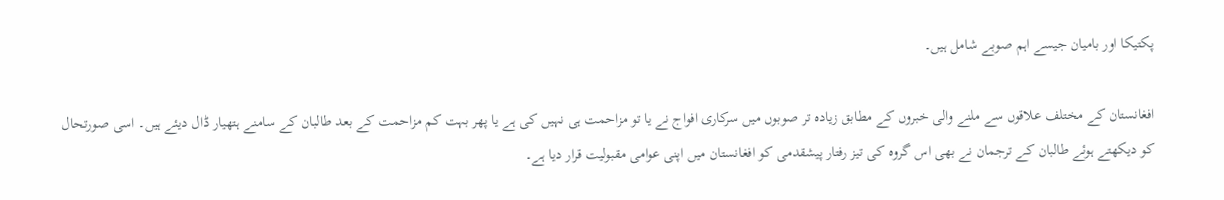پکتیکا اور بامیان جیسے اہم صوبے شامل ہیں۔

افغانستان کے مختلف علاقوں سے ملنے والی خبروں کے مطابق زیادہ تر صوبوں میں سرکاری افواج نے یا تو مزاحمت ہی نہیں کی ہے یا پھر بہت کم مزاحمت کے بعد طالبان کے سامنے ہتھیار ڈال دیئے ہیں۔ اسی صورتحال کو دیکھتے ہوئے طالبان کے ترجمان نے بھی اس گروہ کی تیز رفتار پیشقدمی کو افغانستان میں اپنی عوامی مقبولیت قرار دیا ہے۔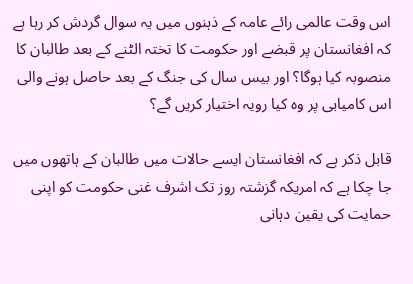اس وقت عالمی رائے عامہ کے ذہنوں میں یہ سوال گردش کر رہا ہے کہ افغانستان پر قبضے اور حکومت کا تختہ الٹنے کے بعد طالبان کا منصوبہ کیا ہوگا؟ اور بیس سال کی جنگ کے بعد حاصل ہونے والی اس کامیابی پر وہ کیا رویہ اختیار کریں گے؟

قابل ذکر ہے کہ افغانستان ایسے حالات میں طالبان کے ہاتھوں میں جا چکا ہے کہ امریکہ گزشتہ روز تک اشرف غنی حکومت کو اپنی حمایت کی یقین دہانی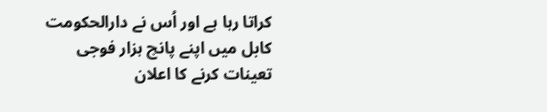کراتا رہا ہے اور اُس نے دارالحکومت کابل میں اپنے پانچ ہزار فوجی تعینات کرنے کا اعلان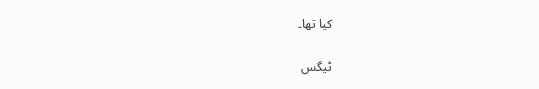کیا تھا۔

ٹیگس